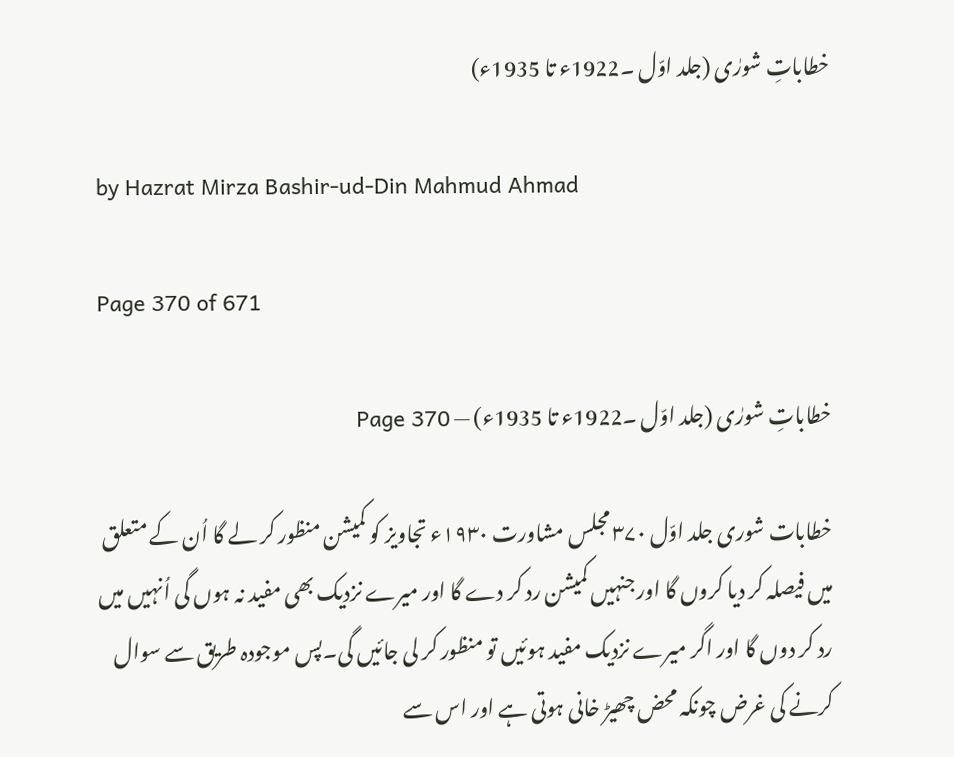خطاباتِ شورٰی (جلد اوّل ۔1922ء تا 1935ء)

by Hazrat Mirza Bashir-ud-Din Mahmud Ahmad

Page 370 of 671

خطاباتِ شورٰی (جلد اوّل ۔1922ء تا 1935ء) — Page 370

خطابات شوری جلد اوّل ۳۷۰ مجلس مشاورت ۱۹۳۰ء تجاویز کو کمیشن منظور کر لے گا اُن کے متعلق میں فیصلہ کر دیا کروں گا اور جنہیں کمیشن رد کر دے گا اور میرے نزدیک بھی مفید نہ ہوں گی اُنہیں میں رد کر دوں گا اور اگر میرے نزدیک مفید ہوئیں تو منظور کر لی جائیں گی۔پس موجودہ طریق سے سوال کرنے کی غرض چونکہ محض چھیڑ خانی ہوتی ہے اور اس سے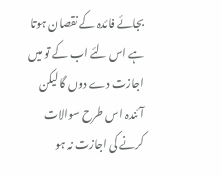بجائے فائدہ کے نقصان ہوتا ہے اس لئے اب کے تو میں اجازت دے دوں گا لیکن آئندہ اس طرح سوالات کرنے کی اجازت نہ ہو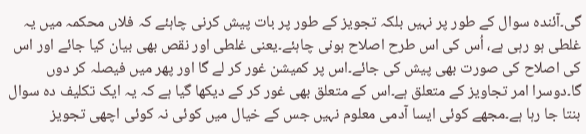گی۔آئندہ سوال کے طور پر نہیں بلکہ تجویز کے طور پر بات پیش کرنی چاہئے کہ فلاں محکمہ میں یہ غلطی ہو رہی ہے، اُس کی اس طرح اصلاح ہونی چاہئے۔یعنی غلطی اور نقص بھی بیان کیا جائے اور اس کی اصلاح کی صورت بھی پیش کی جائے۔اس پر کمیشن غور کر لے گا اور پھر میں فیصلہ کر دوں گا۔دوسرا امر تجاویز کے متعلق ہے۔اس کے متعلق بھی غور کر کے دیکھا گیا ہے کہ یہ ایک تکلیف دہ سوال بنتا جا رہا ہے۔مجھے کوئی ایسا آدمی معلوم نہیں جس کے خیال میں کوئی نہ کوئی اچھی تجویز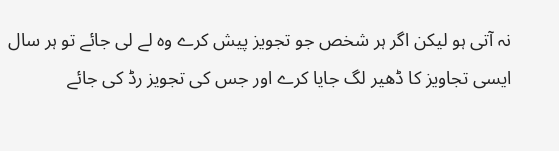نہ آتی ہو لیکن اگر ہر شخص جو تجویز پیش کرے وہ لے لی جائے تو ہر سال ایسی تجاویز کا ڈھیر لگ جایا کرے اور جس کی تجویز رڈ کی جائے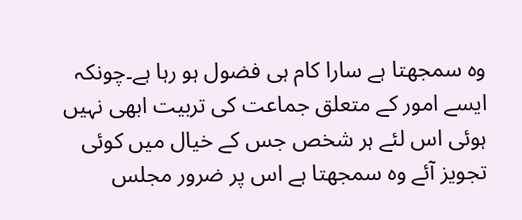وہ سمجھتا ہے سارا کام ہی فضول ہو رہا ہے۔چونکہ ایسے امور کے متعلق جماعت کی تربیت ابھی نہیں ہوئی اس لئے ہر شخص جس کے خیال میں کوئی تجویز آئے وہ سمجھتا ہے اس پر ضرور مجلس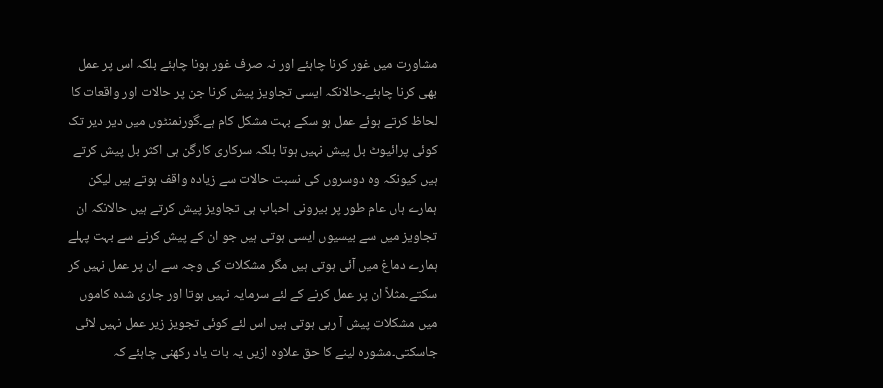مشاورت میں غور کرنا چاہئے اور نہ صرف غور ہونا چاہئے بلکہ اس پر عمل بھی کرنا چاہئے۔حالانکہ ایسی تجاویز پیش کرنا جن پر حالات اور واقعات کا لحاظ کرتے ہوئے عمل ہو سکے بہت مشکل کام ہے۔گورنمنٹوں میں دیر دیر تک کوئی پرائیوٹ بل پیش نہیں ہوتا بلکہ سرکاری کارگن ہی اکثر بل پیش کرتے ہیں کیونکہ وہ دوسروں کی نسبت حالات سے زیادہ واقف ہوتے ہیں لیکن ہمارے ہاں عام طور پر بیرونی احباب ہی تجاویز پیش کرتے ہیں حالانکہ ان تجاویز میں سے بیسیوں ایسی ہوتی ہیں جو ان کے پیش کرنے سے بہت پہلے ہمارے دماغ میں آئی ہوتی ہیں مگر مشکلات کی وجہ سے ان پر عمل نہیں کر سکتے۔مثلاً ان پر عمل کرنے کے لئے سرمایہ نہیں ہوتا اور جاری شدہ کاموں میں مشکلات پیش آ رہی ہوتی ہیں اس لئے کوئی تجویز زیر عمل نہیں لائی جاسکتی۔مشورہ لینے کا حق علاوہ ازیں یہ بات یاد رکھنی چاہئے کہ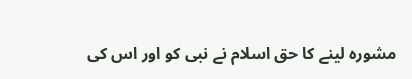مشورہ لینے کا حق اسلام نے نبی کو اور اس کی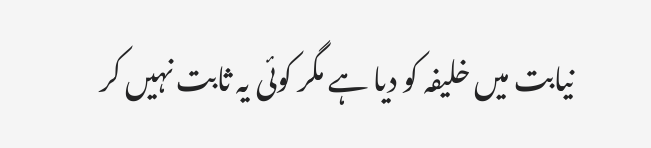نیابت میں خلیفہ کو دیا ہے مگر کوئی یہ ثابت نہیں کر